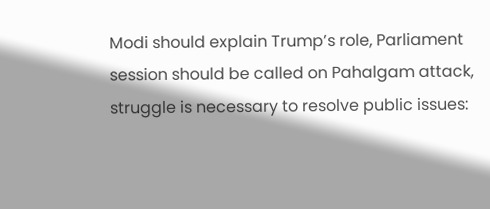Modi should explain Trump’s role, Parliament session should be called on Pahalgam attack, struggle is necessary to resolve public issues: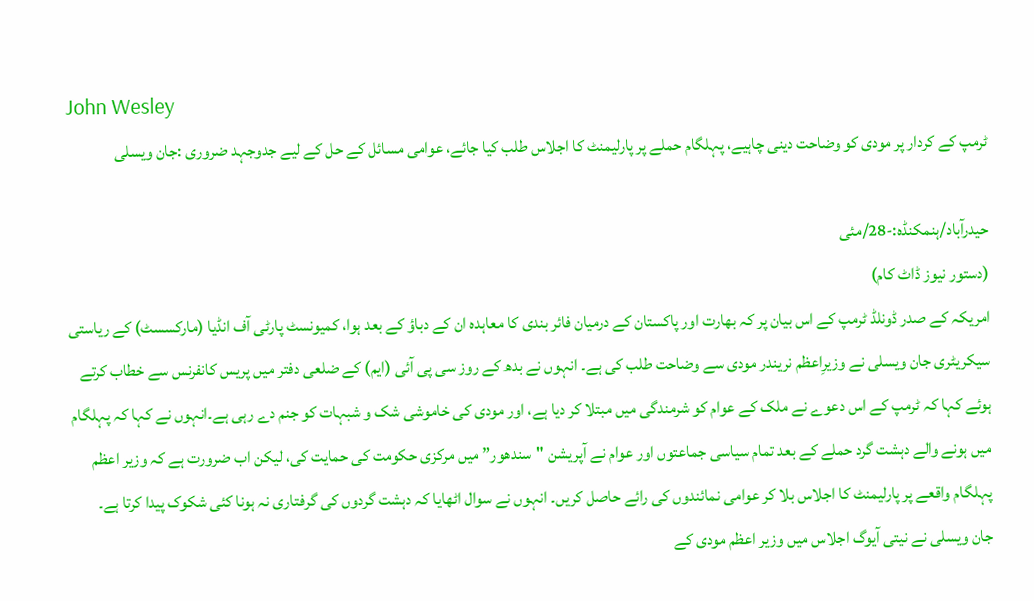John Wesley
ٹرمپ کے کردار پر مودی کو وضاحت دینی چاہیے، پہلگام حملے پر پارلیمنٹ کا اجلاس طلب کیا جائے، عوامی مسائل کے حل کے لیے جدوجہد ضروری :جان ویسلی

حیدرآباد/ہنمکنڈہ:-28/مئی
(دستور نیوز ڈاٹ کام)
امریکہ کے صدر ڈونلڈ ٹرمپ کے اس بیان پر کہ بھارت اور پاکستان کے درمیان فائر بندی کا معاہدہ ان کے دباؤ کے بعد ہوا، کمیونسٹ پارٹی آف انڈیا (مارکسسٹ) کے ریاستی سیکریٹری جان ویسلی نے وزیرِاعظم نریندر مودی سے وضاحت طلب کی ہے۔ انہوں نے بدھ کے روز سی پی آئی (ایم) کے ضلعی دفتر میں پریس کانفرنس سے خطاب کرتے ہوئے کہا کہ ٹرمپ کے اس دعوے نے ملک کے عوام کو شرمندگی میں مبتلا کر دیا ہے، اور مودی کی خاموشی شک و شبہات کو جنم دے رہی ہے۔انہوں نے کہا کہ پہلگام میں ہونے والے دہشت گرد حملے کے بعد تمام سیاسی جماعتوں اور عوام نے آپریشن "سندھور” میں مرکزی حکومت کی حمایت کی، لیکن اب ضرورت ہے کہ وزیر اعظم پہلگام واقعے پر پارلیمنٹ کا اجلاس بلا کر عوامی نمائندوں کی رائے حاصل کریں۔ انہوں نے سوال اٹھایا کہ دہشت گردوں کی گرفتاری نہ ہونا کئی شکوک پیدا کرتا ہے۔
جان ویسلی نے نیتی آیوگ اجلاس میں وزیر اعظم مودی کے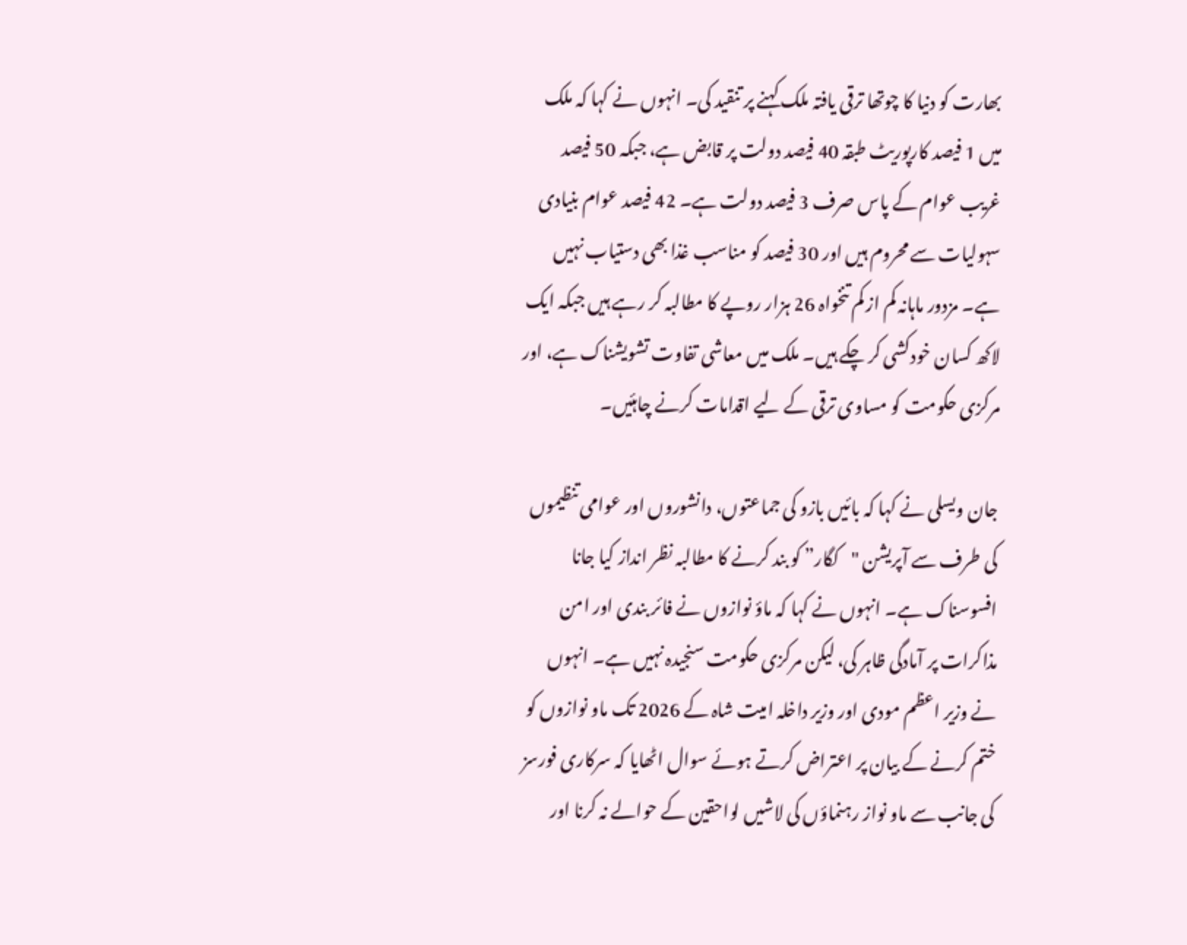بھارت کو دنیا کا چوتھا ترقی یافتہ ملک کہنے پر تنقید کی۔ انہوں نے کہا کہ ملک میں 1 فیصد کارپوریٹ طبقہ 40 فیصد دولت پر قابض ہے، جبکہ 50 فیصد غریب عوام کے پاس صرف 3 فیصد دولت ہے۔ 42 فیصد عوام بنیادی سہولیات سے محروم ہیں اور 30 فیصد کو مناسب غذا بھی دستیاب نہیں ہے۔ مزدور ماہانہ کم از کم تنخواہ 26 ہزار روپے کا مطالبہ کر رہے ہیں جبکہ ایک لاکھ کسان خودکشی کر چکے ہیں۔ ملک میں معاشی تفاوت تشویشناک ہے، اور مرکزی حکومت کو مساوی ترقی کے لیے اقدامات کرنے چاہئیں۔

جان ویسلی نے کہا کہ بائیں بازو کی جماعتوں، دانشوروں اور عوامی تنظیموں کی طرف سے آپریشن "کگار” کو بند کرنے کا مطالبہ نظر انداز کیا جانا افسوسناک ہے۔ انہوں نے کہا کہ ماؤ نوازوں نے فائر بندی اور امن مذاکرات پر آمادگی ظاہر کی، لیکن مرکزی حکومت سنجیدہ نہیں ہے۔ انہوں نے وزیر اعظم مودی اور وزیر داخلہ امیت شاہ کے 2026 تک ماو نوازوں کو ختم کرنے کے بیان پر اعتراض کرتے ہوئے سوال اٹھایا کہ سرکاری فورسز کی جانب سے ماو نواز رہنماؤں کی لاشیں لواحقین کے حوالے نہ کرنا اور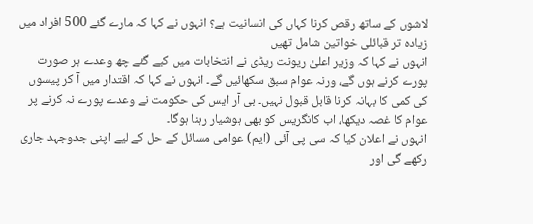لاشوں کے ساتھ رقص کرنا کہاں کی انسانیت ہے؟ انہوں نے کہا کہ مارے گئے 500 افراد میں زیادہ تر قبائلی خواتین شامل تھیں
انہوں نے کہا کہ وزیر اعلیٰ ریونت ریڈی نے انتخابات میں کیے گئے چھ وعدے ہر صورت پورے کرنے ہوں گے، ورنہ عوام سبق سکھائیں گے۔ انہوں نے کہا کہ اقتدار میں آ کر پیسوں کی کمی کا بہانہ کرنا قابل قبول نہیں۔ بی آر ایس کی حکومت نے وعدے پورے نہ کرنے پر عوام کا غصہ دیکھا، اب کانگریس کو بھی ہوشیار رہنا ہوگا۔
انہوں نے اعلان کیا کہ سی پی آئی (ایم) عوامی مسائل کے حل کے لیے اپنی جدوجہد جاری رکھے گی اور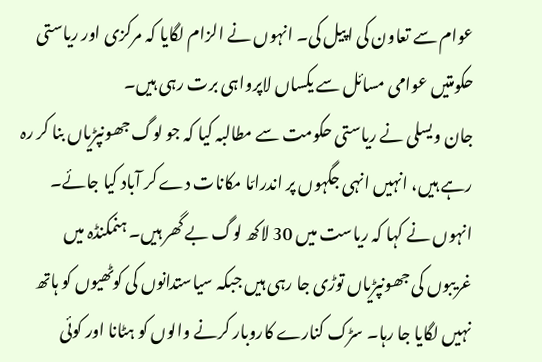عوام سے تعاون کی اپیل کی۔ انہوں نے الزام لگایا کہ مرکزی اور ریاستی حکومتیں عوامی مسائل سے یکساں لاپرواہی برت رہی ہیں۔
جان ویسلی نے ریاستی حکومت سے مطالبہ کیا کہ جو لوگ جھونپڑیاں بنا کر رہ رہے ہیں، انہیں انہی جگہوں پر اندرامّا مکانات دے کر آباد کیا جائے۔ انہوں نے کہا کہ ریاست میں 30 لاکھ لوگ بے گھر ہیں۔ ہنمکنڈہ میں غریبوں کی جھونپڑیاں توڑی جا رہی ہیں جبکہ سیاستدانوں کی کوٹھیوں کو ہاتھ نہیں لگایا جا رہا۔ سڑک کنارے کاروبار کرنے والوں کو ہٹانا اور کوئی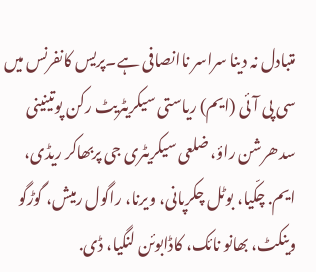متبادل نہ دینا سراسر ناانصافی ہے۔پریس کانفرنس میں سی پی آئی (ایم) ریاستی سیکریٹریٹ رکن پوتینینی سدھرشن راؤ، ضلعی سیکریٹری جی پربھاکر ریڈی، ایم. چکّیا، بوٹل چکرپانی، ویرنا، راگول رمیش، گوڑگو وینکٹ، بھانو نائک، کاڈابوئن لنگیا، ڈی.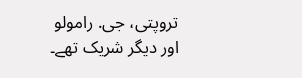تروپتی، جی. رامولو اور دیگر شریک تھے۔